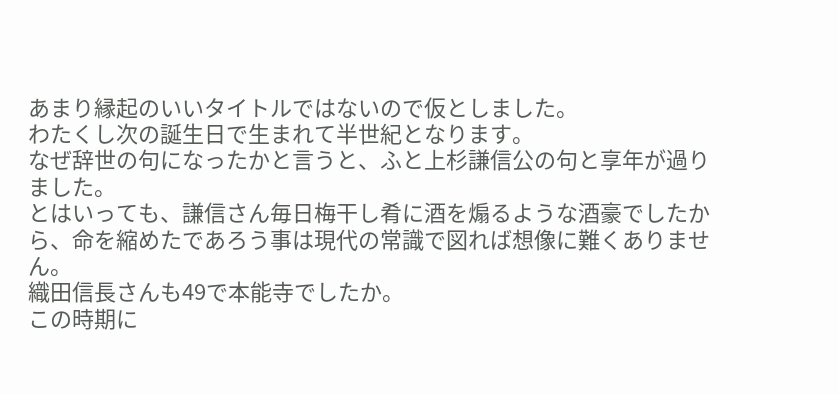あまり縁起のいいタイトルではないので仮としました。
わたくし次の誕生日で生まれて半世紀となります。
なぜ辞世の句になったかと言うと、ふと上杉謙信公の句と享年が過りました。
とはいっても、謙信さん毎日梅干し肴に酒を煽るような酒豪でしたから、命を縮めたであろう事は現代の常識で図れば想像に難くありません。
織田信長さんも49で本能寺でしたか。
この時期に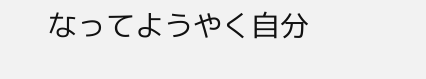なってようやく自分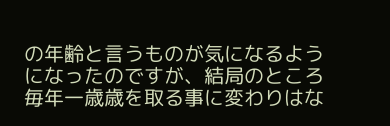の年齢と言うものが気になるようになったのですが、結局のところ毎年一歳歳を取る事に変わりはな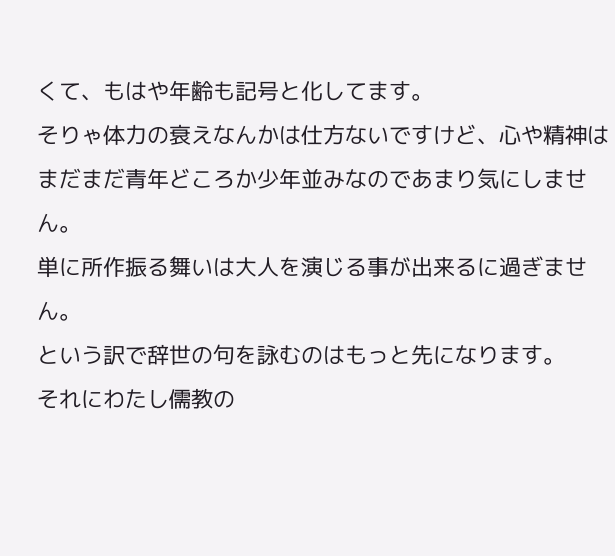くて、もはや年齢も記号と化してます。
そりゃ体力の衰えなんかは仕方ないですけど、心や精神はまだまだ青年どころか少年並みなのであまり気にしません。
単に所作振る舞いは大人を演じる事が出来るに過ぎません。
という訳で辞世の句を詠むのはもっと先になります。
それにわたし儒教の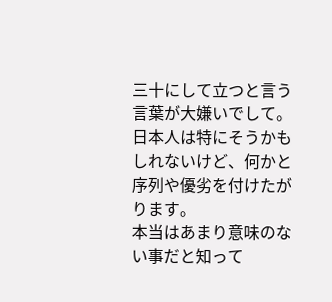三十にして立つと言う言葉が大嫌いでして。
日本人は特にそうかもしれないけど、何かと序列や優劣を付けたがります。
本当はあまり意味のない事だと知って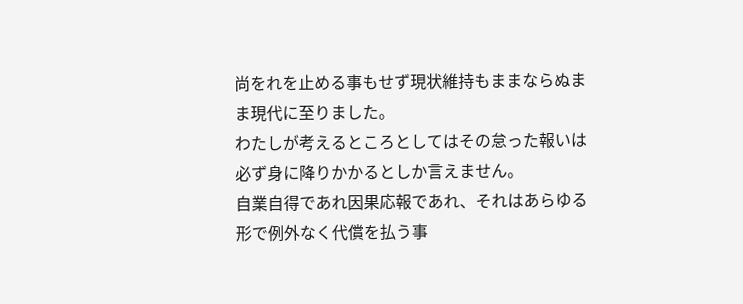尚をれを止める事もせず現状維持もままならぬまま現代に至りました。
わたしが考えるところとしてはその怠った報いは必ず身に降りかかるとしか言えません。
自業自得であれ因果応報であれ、それはあらゆる形で例外なく代償を払う事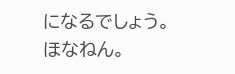になるでしょう。
ほなねん。